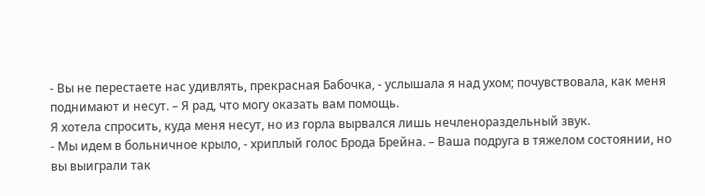- Вы не перестаете нас удивлять, прекрасная Бабочка, - услышала я над ухом; почувствовала, как меня поднимают и несут. – Я рад, что могу оказать вам помощь.
Я хотела спросить, куда меня несут, но из горла вырвался лишь нечленораздельный звук.
- Мы идем в больничное крыло, - хриплый голос Брода Брейна. – Ваша подруга в тяжелом состоянии, но вы выиграли так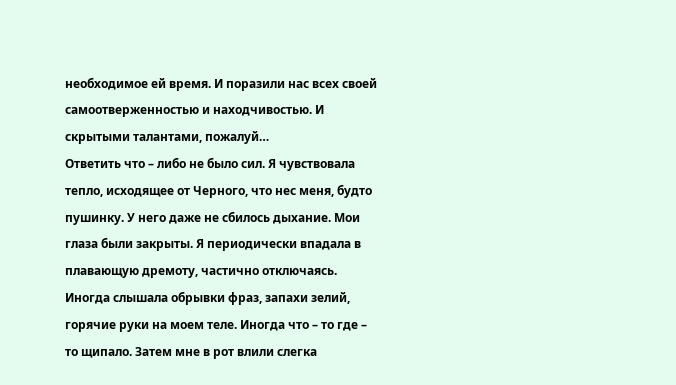необходимое ей время. И поразили нас всех своей самоотверженностью и находчивостью. И скрытыми талантами, пожалуй…
Ответить что – либо не было сил. Я чувствовала тепло, исходящее от Черного, что нес меня, будто пушинку. У него даже не сбилось дыхание. Мои глаза были закрыты. Я периодически впадала в плавающую дремоту, частично отключаясь. Иногда слышала обрывки фраз, запахи зелий, горячие руки на моем теле. Иногда что – то где – то щипало. Затем мне в рот влили слегка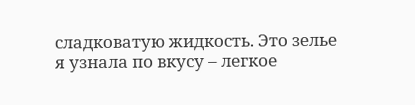сладковатую жидкость. Это зелье я узнала по вкусу – легкое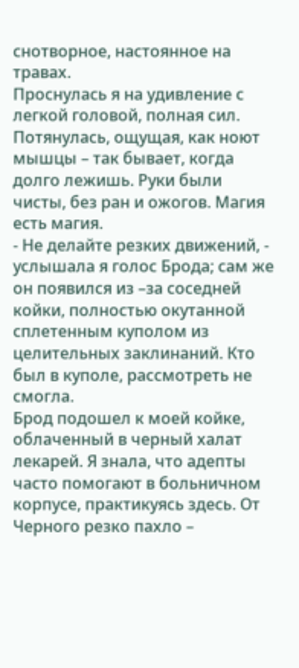снотворное, настоянное на травах.
Проснулась я на удивление с легкой головой, полная сил. Потянулась, ощущая, как ноют мышцы – так бывает, когда долго лежишь. Руки были чисты, без ран и ожогов. Магия есть магия.
- Не делайте резких движений, - услышала я голос Брода; сам же он появился из –за соседней койки, полностью окутанной сплетенным куполом из целительных заклинаний. Кто был в куполе, рассмотреть не смогла.
Брод подошел к моей койке, облаченный в черный халат лекарей. Я знала, что адепты часто помогают в больничном корпусе, практикуясь здесь. От Черного резко пахло –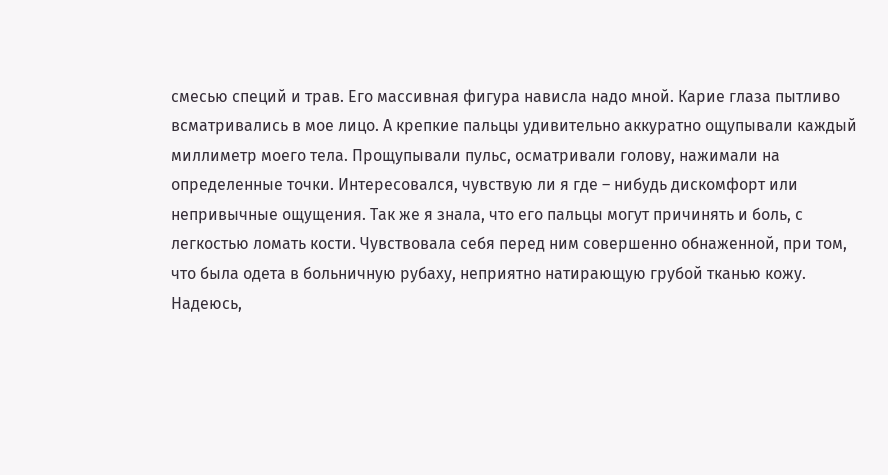смесью специй и трав. Его массивная фигура нависла надо мной. Карие глаза пытливо всматривались в мое лицо. А крепкие пальцы удивительно аккуратно ощупывали каждый миллиметр моего тела. Прощупывали пульс, осматривали голову, нажимали на определенные точки. Интересовался, чувствую ли я где – нибудь дискомфорт или непривычные ощущения. Так же я знала, что его пальцы могут причинять и боль, с легкостью ломать кости. Чувствовала себя перед ним совершенно обнаженной, при том, что была одета в больничную рубаху, неприятно натирающую грубой тканью кожу. Надеюсь,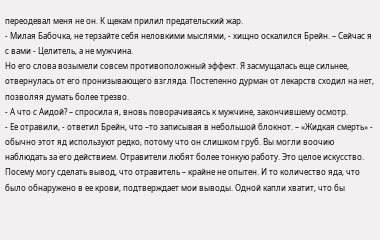переодевал меня не он. К щекам прилил предательский жар.
- Милая Бабочка, не терзайте себя неловкими мыслями, - хищно оскалился Брейн. – Сейчас я с вами - Целитель, а не мужчина.
Но его слова возымели совсем противоположный эффект. Я засмущалась еще сильнее, отвернулась от его пронизывающего взгляда. Постепенно дурман от лекарств сходил на нет, позволяя думать более трезво.
- А что с Аидой? – спросила я, вновь поворачиваясь к мужчине, закончившему осмотр.
- Ее отравили, - ответил Брейн, что –то записывая в небольшой блокнот. – «Жидкая смерть» - обычно этот яд используют редко, потому что он слишком груб. Вы могли воочию наблюдать за его действием. Отравители любят более тонкую работу. Это целое искусство. Посему могу сделать вывод, что отравитель – крайне не опытен. И то количество яда, что было обнаружено в ее крови, подтверждает мои выводы. Одной капли хватит, что бы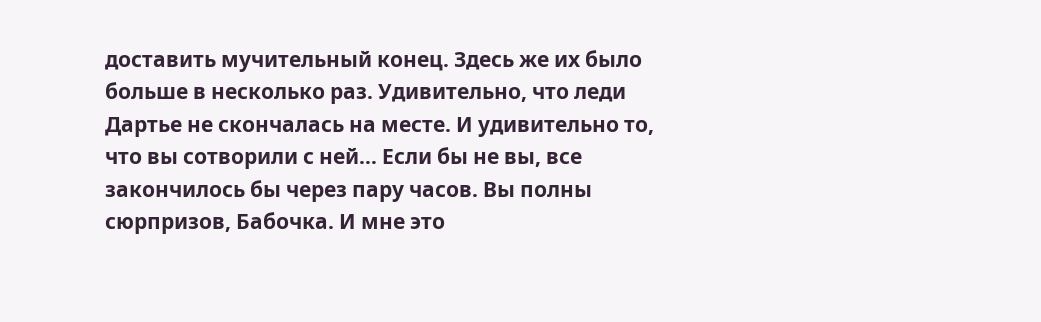доставить мучительный конец. Здесь же их было больше в несколько раз. Удивительно, что леди Дартье не скончалась на месте. И удивительно то, что вы сотворили с ней… Если бы не вы, все закончилось бы через пару часов. Вы полны сюрпризов, Бабочка. И мне это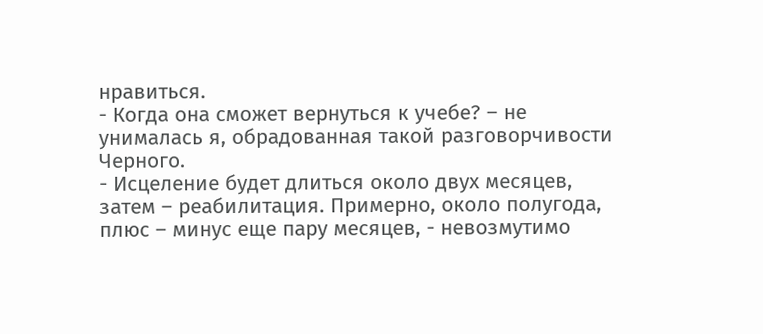нравиться.
- Когда она сможет вернуться к учебе? – не унималась я, обрадованная такой разговорчивости Черного.
- Исцеление будет длиться около двух месяцев, затем – реабилитация. Примерно, около полугода, плюс – минус еще пару месяцев, - невозмутимо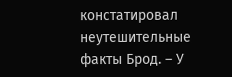констатировал неутешительные факты Брод. – У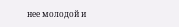нее молодой и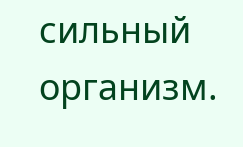сильный организм.